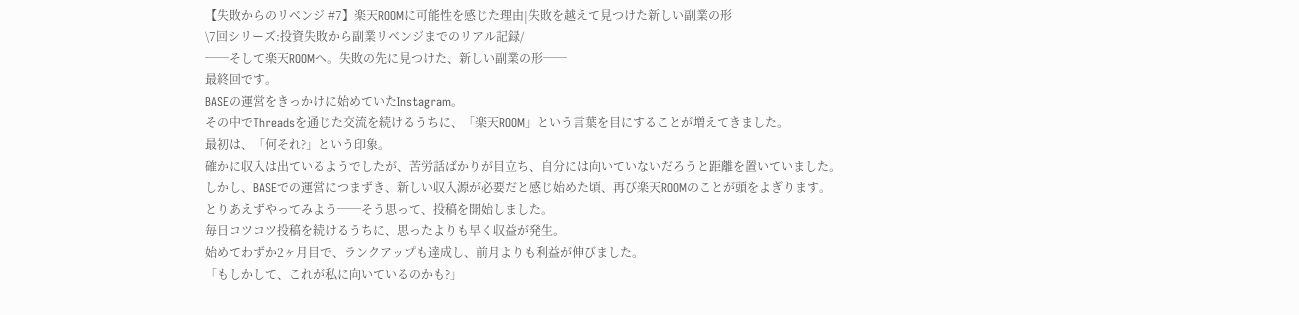【失敗からのリベンジ #7】楽天ROOMに可能性を感じた理由|失敗を越えて見つけた新しい副業の形
\7回シリーズ:投資失敗から副業リベンジまでのリアル記録/
──そして楽天ROOMへ。失敗の先に見つけた、新しい副業の形──
最終回です。
BASEの運営をきっかけに始めていたInstagram。
その中でThreadsを通じた交流を続けるうちに、「楽天ROOM」という言葉を目にすることが増えてきました。
最初は、「何それ?」という印象。
確かに収入は出ているようでしたが、苦労話ばかりが目立ち、自分には向いていないだろうと距離を置いていました。
しかし、BASEでの運営につまずき、新しい収入源が必要だと感じ始めた頃、再び楽天ROOMのことが頭をよぎります。
とりあえずやってみよう──そう思って、投稿を開始しました。
毎日コツコツ投稿を続けるうちに、思ったよりも早く収益が発生。
始めてわずか2ヶ月目で、ランクアップも達成し、前月よりも利益が伸びました。
「もしかして、これが私に向いているのかも?」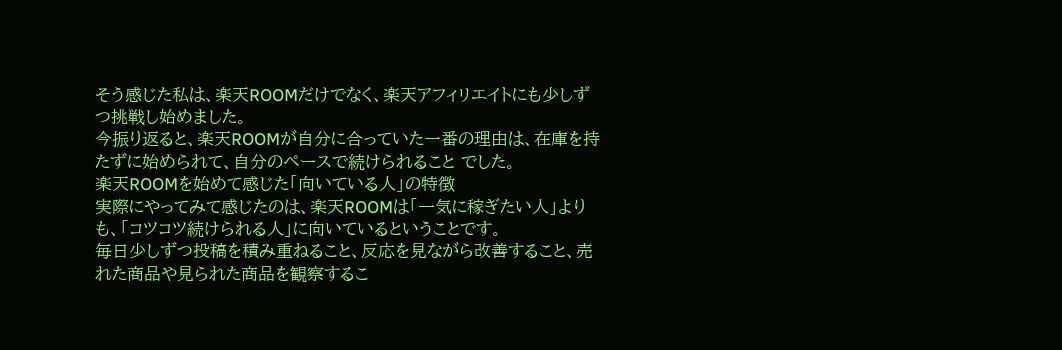そう感じた私は、楽天ROOMだけでなく、楽天アフィリエイトにも少しずつ挑戦し始めました。
今振り返ると、楽天ROOMが自分に合っていた一番の理由は、在庫を持たずに始められて、自分のペースで続けられること でした。
楽天ROOMを始めて感じた「向いている人」の特徴
実際にやってみて感じたのは、楽天ROOMは「一気に稼ぎたい人」よりも、「コツコツ続けられる人」に向いているということです。
毎日少しずつ投稿を積み重ねること、反応を見ながら改善すること、売れた商品や見られた商品を観察するこ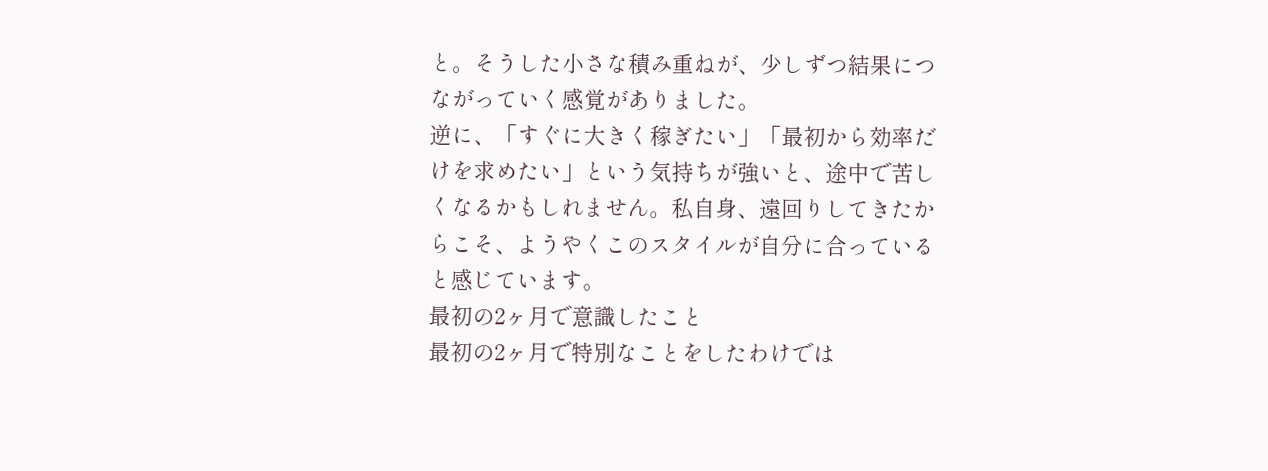と。そうした小さな積み重ねが、少しずつ結果につながっていく感覚がありました。
逆に、「すぐに大きく稼ぎたい」「最初から効率だけを求めたい」という気持ちが強いと、途中で苦しくなるかもしれません。私自身、遠回りしてきたからこそ、ようやくこのスタイルが自分に合っていると感じています。
最初の2ヶ月で意識したこと
最初の2ヶ月で特別なことをしたわけでは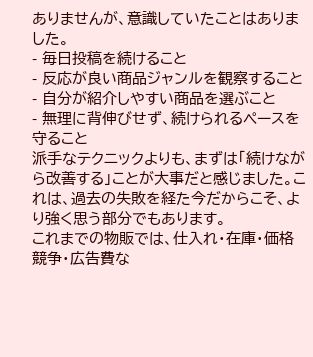ありませんが、意識していたことはありました。
- 毎日投稿を続けること
- 反応が良い商品ジャンルを観察すること
- 自分が紹介しやすい商品を選ぶこと
- 無理に背伸びせず、続けられるペースを守ること
派手なテクニックよりも、まずは「続けながら改善する」ことが大事だと感じました。これは、過去の失敗を経た今だからこそ、より強く思う部分でもあります。
これまでの物販では、仕入れ・在庫・価格競争・広告費な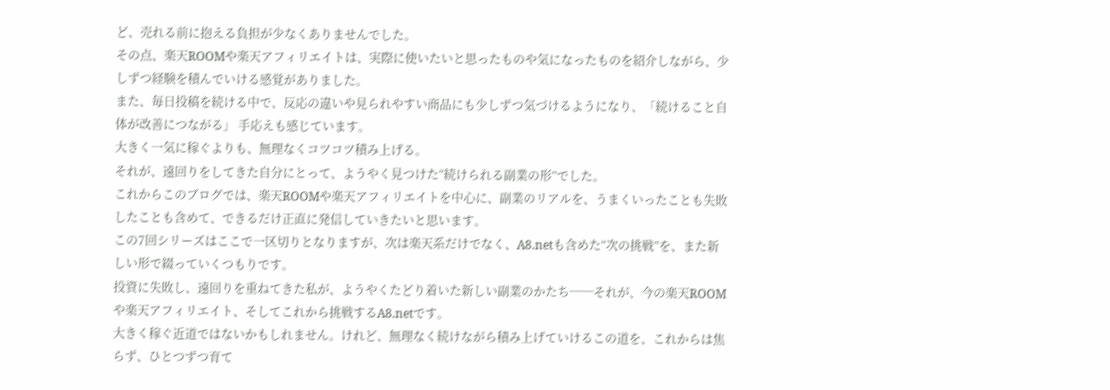ど、売れる前に抱える負担が少なくありませんでした。
その点、楽天ROOMや楽天アフィリエイトは、実際に使いたいと思ったものや気になったものを紹介しながら、少しずつ経験を積んでいける感覚がありました。
また、毎日投稿を続ける中で、反応の違いや見られやすい商品にも少しずつ気づけるようになり、「続けること自体が改善につながる」 手応えも感じています。
大きく一気に稼ぐよりも、無理なくコツコツ積み上げる。
それが、遠回りをしてきた自分にとって、ようやく見つけた“続けられる副業の形”でした。
これからこのブログでは、楽天ROOMや楽天アフィリエイトを中心に、副業のリアルを、うまくいったことも失敗したことも含めて、できるだけ正直に発信していきたいと思います。
この7回シリーズはここで一区切りとなりますが、次は楽天系だけでなく、A8.netも含めた“次の挑戦”を、また新しい形で綴っていくつもりです。
投資に失敗し、遠回りを重ねてきた私が、ようやくたどり着いた新しい副業のかたち──それが、今の楽天ROOMや楽天アフィリエイト、そしてこれから挑戦するA8.netです。
大きく稼ぐ近道ではないかもしれません。けれど、無理なく続けながら積み上げていけるこの道を、これからは焦らず、ひとつずつ育て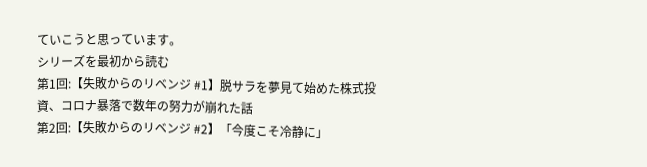ていこうと思っています。
シリーズを最初から読む
第1回:【失敗からのリベンジ #1】脱サラを夢見て始めた株式投資、コロナ暴落で数年の努力が崩れた話
第2回:【失敗からのリベンジ #2】「今度こそ冷静に」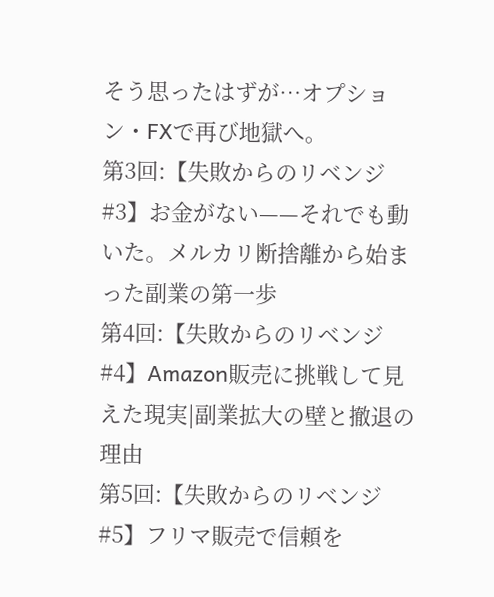そう思ったはずが…オプション・FXで再び地獄へ。
第3回:【失敗からのリベンジ #3】お金がない——それでも動いた。メルカリ断捨離から始まった副業の第一歩
第4回:【失敗からのリベンジ #4】Amazon販売に挑戦して見えた現実|副業拡大の壁と撤退の理由
第5回:【失敗からのリベンジ #5】フリマ販売で信頼を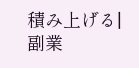積み上げる|副業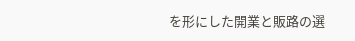を形にした開業と販路の選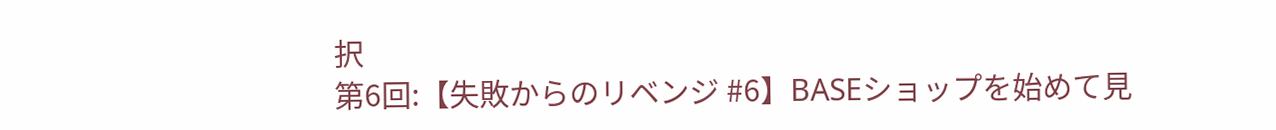択
第6回:【失敗からのリベンジ #6】BASEショップを始めて見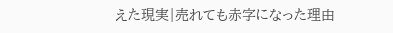えた現実|売れても赤字になった理由